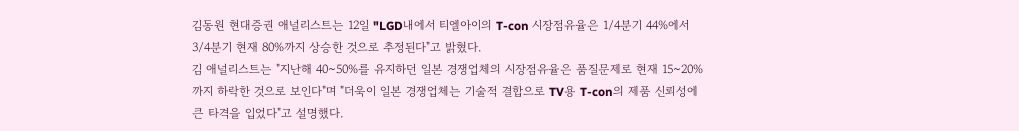김동원 현대증권 애널리스트는 12일 "LGD내에서 티엘아이의 T-con 시장점유율은 1/4분기 44%에서 3/4분기 현재 80%까지 상승한 것으로 추정된다"고 밝혔다.
김 애널리스트는 "지난해 40~50%를 유지하던 일본 경쟁업체의 시장점유율은 품질문제로 현재 15~20%까지 하락한 것으로 보인다"며 "더욱이 일본 경쟁업체는 기술적 결합으로 TV용 T-con의 제품 신뢰성에 큰 타격을 입었다"고 설명했다.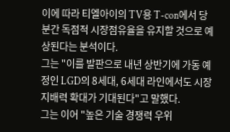이에 따라 티엘아이의 TV용 T-con에서 당분간 독점적 시장점유율을 유지할 것으로 예상된다는 분석이다.
그는 "이를 발판으로 내년 상반기에 가동 예정인 LGD의 8세대, 6세대 라인에서도 시장지배력 확대가 기대된다"고 말했다.
그는 이어 "높은 기술 경쟁력 우위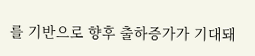를 기반으로 향후 출하증가가 기대돼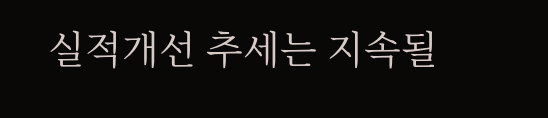실적개선 추세는 지속될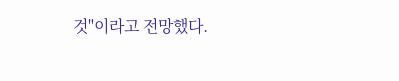것"이라고 전망했다.